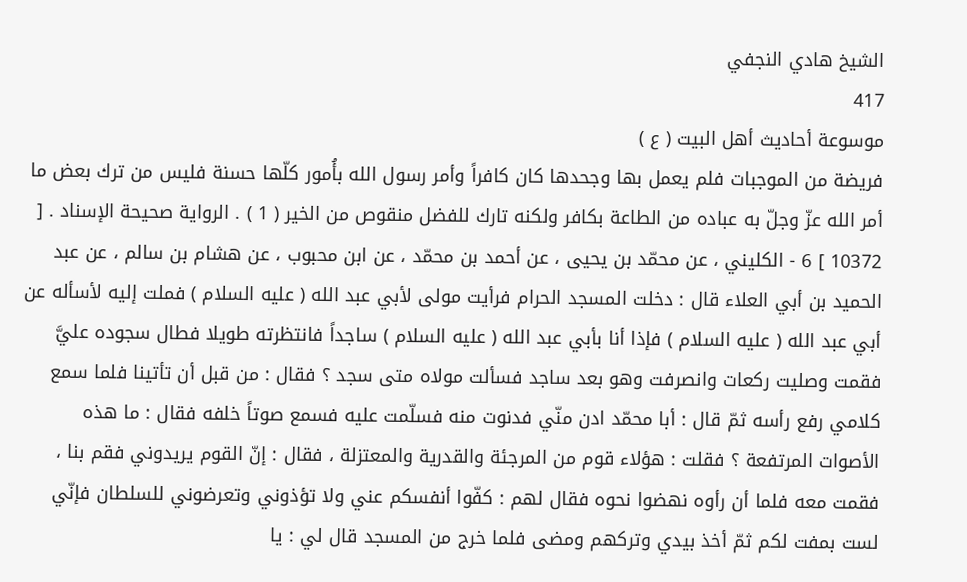الشيخ هادي النجفي
417
موسوعة أحاديث أهل البيت ( ع )
فريضة من الموجبات فلم يعمل بها وجحدها كان كافراً وأمر رسول الله بأُمور كلّها حسنة فليس من ترك بعض ما أمر الله عزّ وجلّ به عباده من الطاعة بكافر ولكنه تارك للفضل منقوص من الخير ( 1 ) . الرواية صحيحة الإسناد . [ 10372 ] 6 - الكليني ، عن محمّد بن يحيى ، عن أحمد بن محمّد ، عن ابن محبوب ، عن هشام بن سالم ، عن عبد الحميد بن أبي العلاء قال : دخلت المسجد الحرام فرأيت مولى لأبي عبد الله ( عليه السلام ) فملت إليه لأسأله عن أبي عبد الله ( عليه السلام ) فإذا أنا بأبي عبد الله ( عليه السلام ) ساجداً فانتظرته طويلا فطال سجوده عليَّ فقمت وصليت ركعات وانصرفت وهو بعد ساجد فسألت مولاه متى سجد ؟ فقال : من قبل أن تأتينا فلما سمع كلامي رفع رأسه ثمّ قال : أبا محمّد ادن منّي فدنوت منه فسلّمت عليه فسمع صوتاً خلفه فقال : ما هذه الأصوات المرتفعة ؟ فقلت : هؤلاء قوم من المرجئة والقدرية والمعتزلة ، فقال : إنّ القوم يريدوني فقم بنا ، فقمت معه فلما أن رأوه نهضوا نحوه فقال لهم : كفّوا أنفسكم عني ولا تؤذوني وتعرضوني للسلطان فإنّي لست بمفت لكم ثمّ أخذ بيدي وتركهم ومضى فلما خرج من المسجد قال لي : يا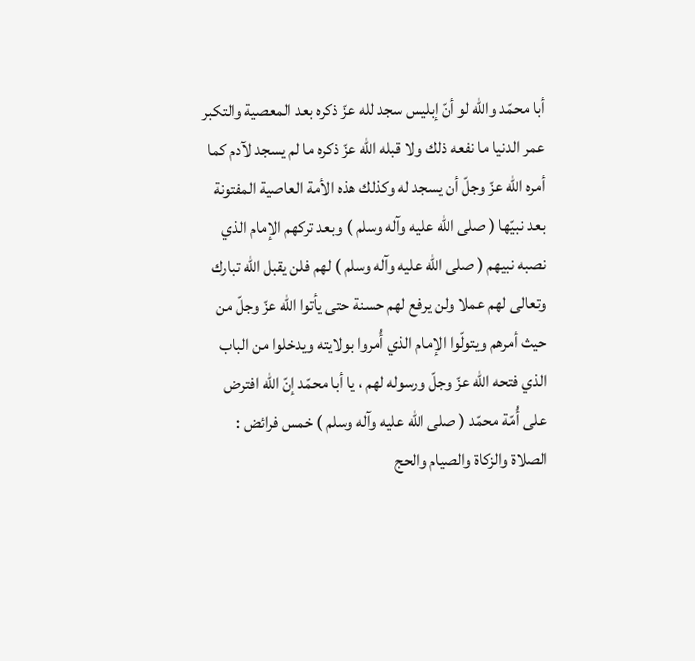أبا محمّد والله لو أنّ إبليس سجد لله عزّ ذكره بعد المعصية والتكبر عمر الدنيا ما نفعه ذلك ولا قبله الله عزّ ذكره ما لم يسجد لآدم كما أمره الله عزّ وجلّ أن يسجد له وكذلك هذه الأمة العاصية المفتونة بعد نبيّها ( صلى الله عليه وآله وسلم ) وبعد تركهم الإمام الذي نصبه نبيهم ( صلى الله عليه وآله وسلم ) لهم فلن يقبل الله تبارك وتعالى لهم عملا ولن يرفع لهم حسنة حتى يأتوا الله عزّ وجلّ من حيث أمرهم ويتولّوا الإمام الذي أُمروا بولايته ويدخلوا من الباب الذي فتحه الله عزّ وجلّ ورسوله لهم ، يا أبا محمّد إنّ الله افترض على أُمّة محمّد ( صلى الله عليه وآله وسلم ) خمس فرائض : الصلاة والزكاة والصيام والحج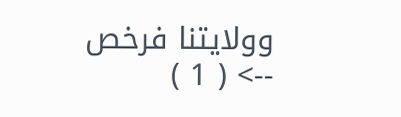وولايتنا فرخص
--> ( 1 )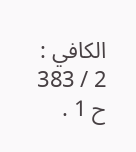الكافي : 2 / 383 ح 1 .